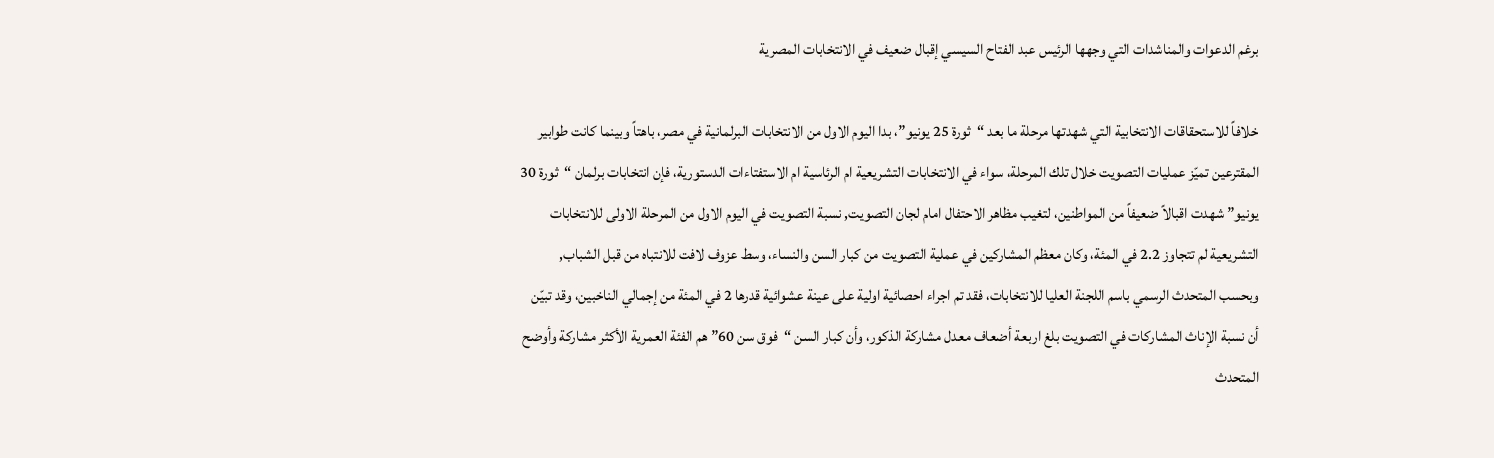برغم الدعوات والمناشدات التي وجهها الرئيس عبد الفتاح السيسي إقبال ضعيف في الانتخابات المصرية

خلافاً للاستحقاقات الانتخابية التي شهدتها مرحلة ما بعد “ثورة 25 يونيو”، بدا اليوم الاول من الانتخابات البرلمانية في مصر، باهتاً وبينما كانت طوابير المقترعين تميّز عمليات التصويت خلال تلك المرحلة، سواء في الانتخابات التشريعية ام الرئاسية ام الاستفتاءات الدستورية، فإن انتخابات برلمان “ثورة 30 يونيو” شهدت اقبالاً ضعيفاً من المواطنين، لتغيب مظاهر الاحتفال امام لجان التصويت, نسبة التصويت في اليوم الاول من المرحلة الاولى للانتخابات التشريعية لم تتجاوز 2.2 في المئة، وكان معظم المشاركين في عملية التصويت من كبار السن والنساء، وسط عزوف لافت للانتباه من قبل الشباب, وبحسب المتحدث الرسمي باسم اللجنة العليا للانتخابات، فقد تم اجراء احصائية اولية على عينة عشوائية قدرها 2 في المئة من إجمالي الناخبين، وقد تبيّن أن نسبة الإناث المشاركات في التصويت بلغ اربعة أضعاف معدل مشاركة الذكور، وأن كبار السن “فوق سن 60” هم الفئة العمرية الأكثر مشاركة وأوضح المتحدث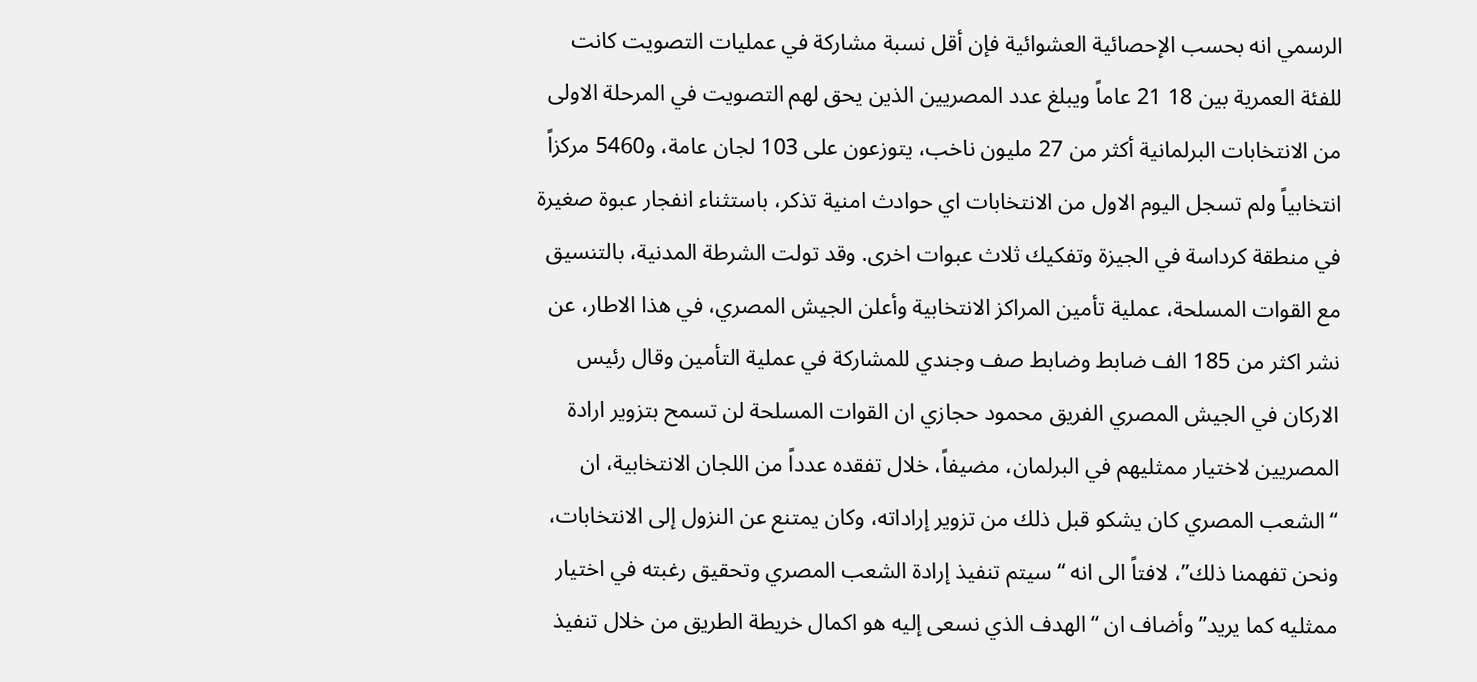الرسمي انه بحسب الإحصائية العشوائية فإن أقل نسبة مشاركة في عمليات التصويت كانت للفئة العمرية بين 18 21 عاماً ويبلغ عدد المصريين الذين يحق لهم التصويت في المرحلة الاولى من الانتخابات البرلمانية أكثر من 27 مليون ناخب، يتوزعون على 103 لجان عامة، و5460 مركزاً انتخابياً ولم تسجل اليوم الاول من الانتخابات اي حوادث امنية تذكر، باستثناء انفجار عبوة صغيرة في منطقة كرداسة في الجيزة وتفكيك ثلاث عبوات اخرى. وقد تولت الشرطة المدنية، بالتنسيق مع القوات المسلحة، عملية تأمين المراكز الانتخابية وأعلن الجيش المصري، في هذا الاطار، عن نشر اكثر من 185 الف ضابط وضابط صف وجندي للمشاركة في عملية التأمين وقال رئيس الاركان في الجيش المصري الفريق محمود حجازي ان القوات المسلحة لن تسمح بتزوير ارادة المصريين لاختيار ممثليهم في البرلمان، مضيفاً، خلال تفقده عدداً من اللجان الانتخابية، ان “الشعب المصري كان يشكو قبل ذلك من تزوير إراداته، وكان يمتنع عن النزول إلى الانتخابات، ونحن تفهمنا ذلك”، لافتاً الى انه “سيتم تنفيذ إرادة الشعب المصري وتحقيق رغبته في اختيار ممثليه كما يريد” وأضاف ان “الهدف الذي نسعى إليه هو اكمال خريطة الطريق من خلال تنفيذ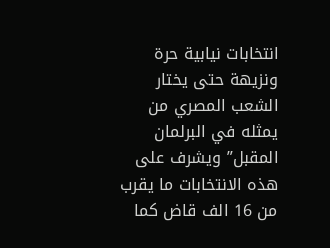انتخابات نيابية حرة ونزيهة حتى يختار الشعب المصري من يمثله في البرلمان المقبل” ويشرف على هذه الانتخابات ما يقرب من 16 الف قاض كما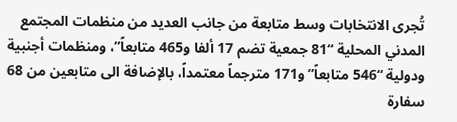تُجرى الانتخابات وسط متابعة من جانب العديد من منظمات المجتمع المدني المحلية “81 جمعية تضم 17 ألفا و465 متابعاً”، ومنظمات أجنبية ودولية “546 متابعاً” و171 مترجماً معتمداً، بالإضافة الى متابعين من 68 سفارة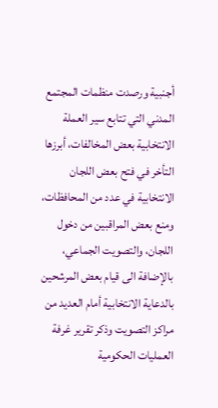أجنبية ورصدت منظمات المجتمع المدني التي تتابع سير العملة الانتخابية بعض المخالفات، أبرزها التأخر في فتح بعض اللجان الانتخابية في عدد من المحافظات، ومنع بعض المراقبين من دخول اللجان، والتصويت الجماعي، بالإضافة الى قيام بعض المرشحين بالدعاية الانتخابية أمام العديد من مراكز التصويت وذكر تقرير غرفة العمليات الحكومية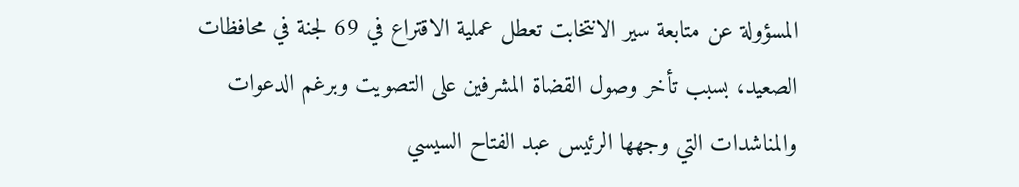المسؤولة عن متابعة سير الانتخابت تعطل عملية الاقتراع في 69 لجنة في محافظات الصعيد، بسبب تأخر وصول القضاة المشرفين على التصويت وبرغم الدعوات والمناشدات التي وجهها الرئيس عبد الفتاح السيسي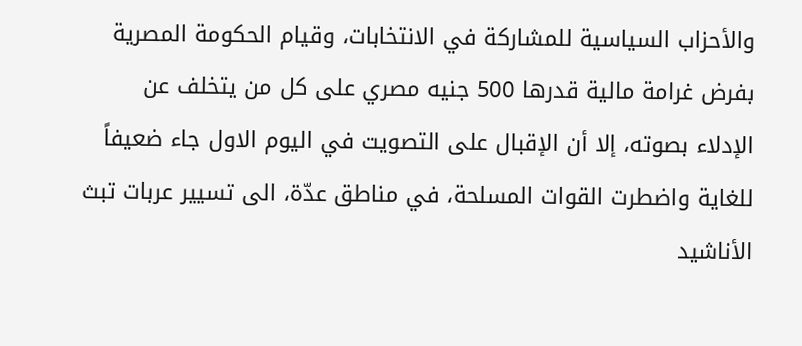والأحزاب السياسية للمشاركة في الانتخابات، وقيام الحكومة المصرية بفرض غرامة مالية قدرها 500 جنيه مصري على كل من يتخلف عن الإدلاء بصوته، إلا أن الإقبال على التصويت في اليوم الاول جاء ضعيفاً للغاية واضطرت القوات المسلحة، في مناطق عدّة، الى تسيير عربات تبث الأناشيد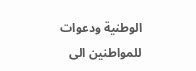الوطنية ودعوات للمواطنين الى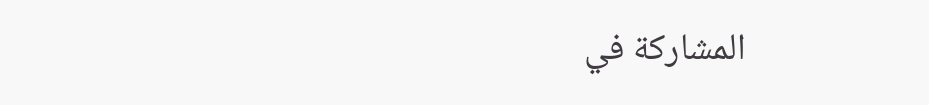المشاركة في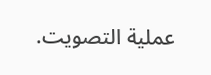عملية التصويت.